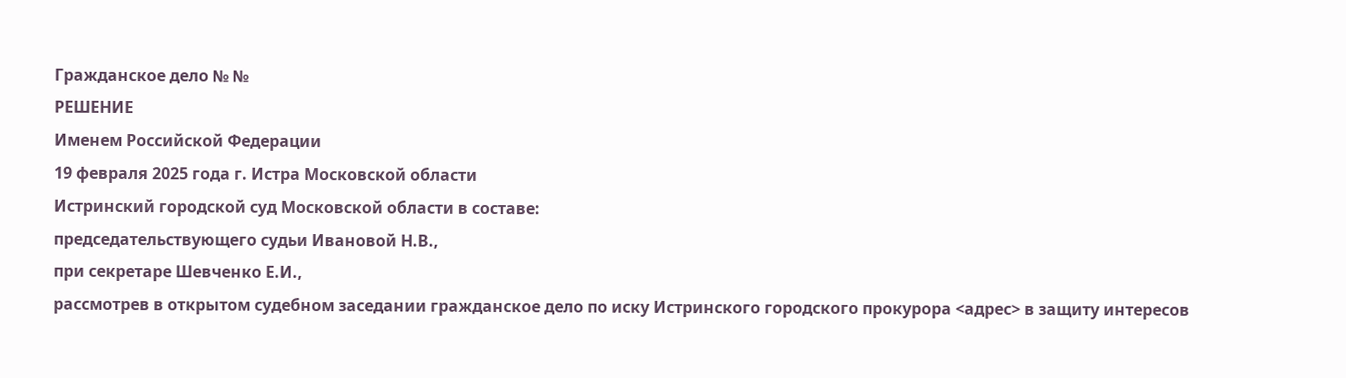Гражданское дело № №
РЕШЕНИЕ
Именем Российской Федерации
19 февраля 2025 года г. Истра Московской области
Истринский городской суд Московской области в составе:
председательствующего судьи Ивановой Н.В.,
при секретаре Шевченко Е.И.,
рассмотрев в открытом судебном заседании гражданское дело по иску Истринского городского прокурора <адрес> в защиту интересов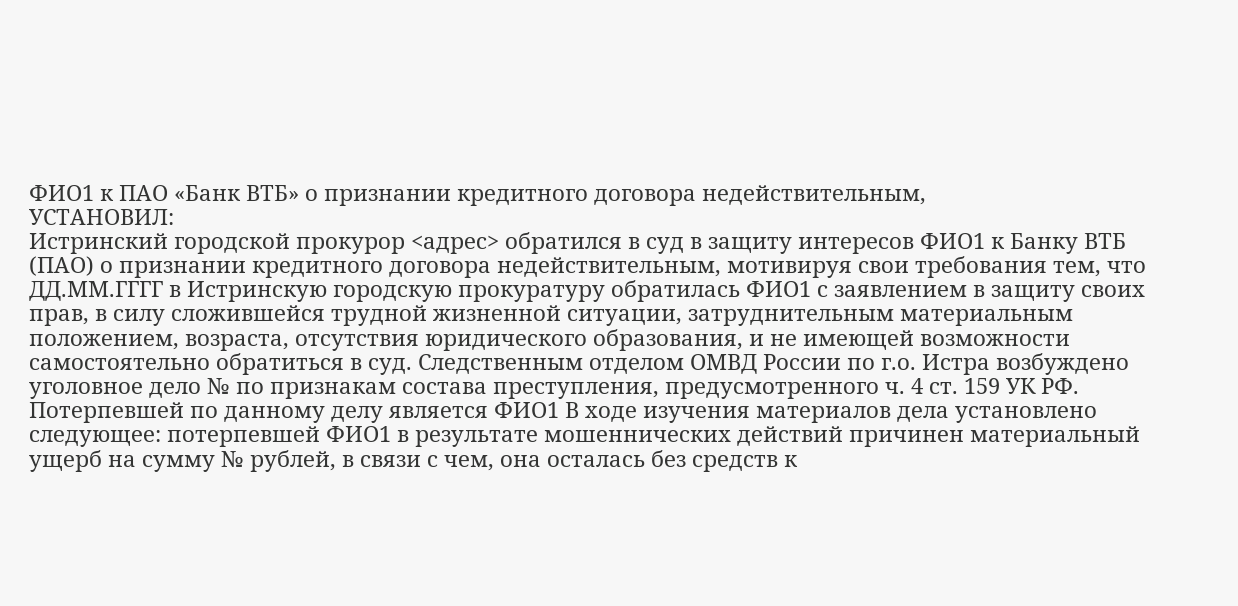ФИО1 к ПАО «Банк ВТБ» о признании кредитного договора недействительным,
УСТАНОВИЛ:
Истринский городской прокурор <адрес> обратился в суд в защиту интересов ФИО1 к Банку ВТБ (ПАО) о признании кредитного договора недействительным, мотивируя свои требования тем, что ДД.ММ.ГГГГ в Истринскую городскую прокуратуру обратилась ФИО1 с заявлением в защиту своих прав, в силу сложившейся трудной жизненной ситуации, затруднительным материальным положением, возраста, отсутствия юридического образования, и не имеющей возможности самостоятельно обратиться в суд. Следственным отделом ОМВД России по г.о. Истра возбуждено уголовное дело № по признакам состава преступления, предусмотренного ч. 4 ст. 159 УК РФ. Потерпевшей по данному делу является ФИО1 В ходе изучения материалов дела установлено следующее: потерпевшей ФИО1 в результате мошеннических действий причинен материальный ущерб на сумму № рублей, в связи с чем, она осталась без средств к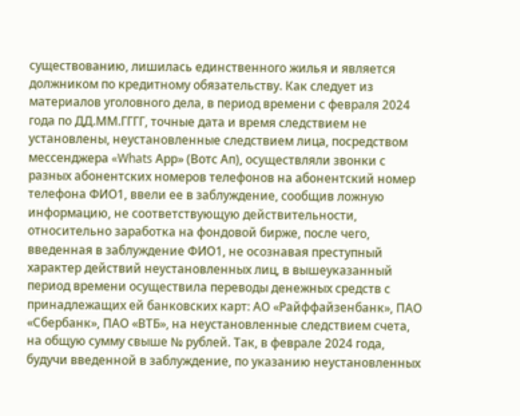существованию, лишилась единственного жилья и является должником по кредитному обязательству. Как следует из материалов уголовного дела, в период времени с февраля 2024 года по ДД.ММ.ГГГГ, точные дата и время следствием не установлены, неустановленные следствием лица, посредством мессенджера «Whats Арр» (Вотс Ап), осуществляли звонки с разных абонентских номеров телефонов на абонентский номер телефона ФИО1, ввели ее в заблуждение, сообщив ложную информацию, не соответствующую действительности, относительно заработка на фондовой бирже, после чего, введенная в заблуждение ФИО1, не осознавая преступный характер действий неустановленных лиц, в вышеуказанный период времени осуществила переводы денежных средств с принадлежащих ей банковских карт: АО «Райффайзенбанк», ПАО «Сбербанк», ПАО «ВТБ», на неустановленные следствием счета, на общую сумму свыше № рублей. Так, в феврале 2024 года, будучи введенной в заблуждение, по указанию неустановленных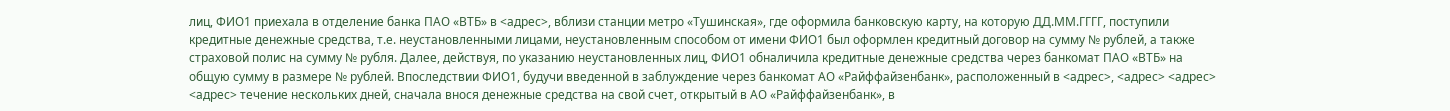лиц, ФИО1 приехала в отделение банка ПАО «ВТБ» в <адрес>, вблизи станции метро «Тушинская», где оформила банковскую карту, на которую ДД.ММ.ГГГГ, поступили кредитные денежные средства, т.е. неустановленными лицами, неустановленным способом от имени ФИО1 был оформлен кредитный договор на сумму № рублей, а также страховой полис на сумму № рубля. Далее, действуя, по указанию неустановленных лиц, ФИО1 обналичила кредитные денежные средства через банкомат ПАО «ВТБ» на общую сумму в размере № рублей. Впоследствии ФИО1, будучи введенной в заблуждение через банкомат АО «Райффайзенбанк», расположенный в <адрес>, <адрес> <адрес> <адрес> течение нескольких дней, сначала внося денежные средства на свой счет, открытый в АО «Райффайзенбанк», в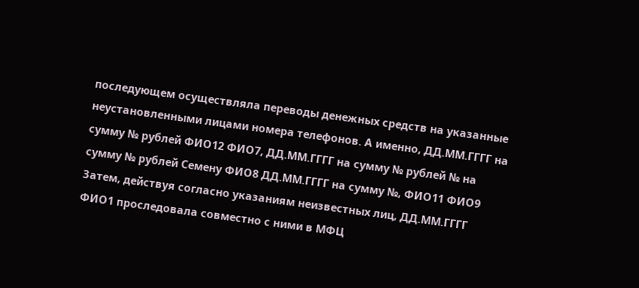последующем осуществляла переводы денежных средств на указанные неустановленными лицами номера телефонов. А именно, ДД.ММ.ГГГГ на сумму № рублей ФИО12 ФИО7, ДД.ММ.ГГГГ на сумму № рублей № на сумму № рублей Семену ФИО8 ДД.ММ.ГГГГ на сумму №, ФИО11 ФИО9
Затем, действуя согласно указаниям неизвестных лиц, ДД.ММ.ГГГГ ФИО1 проследовала совместно с ними в МФЦ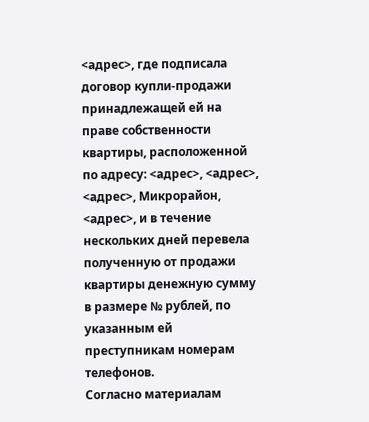<адрес>, где подписала договор купли-продажи принадлежащей ей на праве собственности квартиры, расположенной по адресу: <адрес>, <адрес>, <адрес>, Микрорайон, <адрес>, и в течение нескольких дней перевела полученную от продажи квартиры денежную сумму в размере № рублей, по указанным ей преступникам номерам телефонов.
Согласно материалам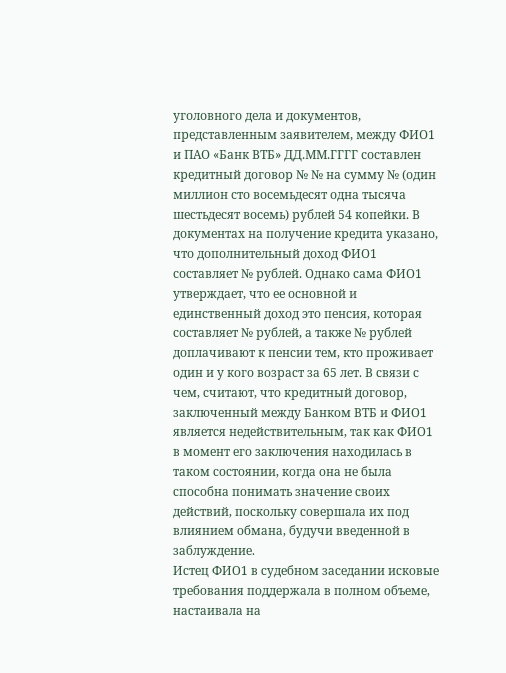уголовного дела и документов, представленным заявителем, между ФИО1 и ПАО «Банк ВТБ» ДД.ММ.ГГГГ составлен кредитный договор № № на сумму № (один миллион сто восемьдесят одна тысяча шестьдесят восемь) рублей 54 копейки. В документах на получение кредита указано, что дополнительный доход ФИО1 составляет № рублей. Однако сама ФИО1 утверждает, что ее основной и единственный доход это пенсия, которая составляет № рублей, а также № рублей доплачивают к пенсии тем, кто проживает один и у кого возраст за 65 лет. В связи с чем, считают, что кредитный договор, заключенный между Банком ВТБ и ФИО1 является недействительным, так как ФИО1 в момент его заключения находилась в таком состоянии, когда она не была способна понимать значение своих действий, поскольку совершала их под влиянием обмана, будучи введенной в заблуждение.
Истец ФИО1 в судебном заседании исковые требования поддержала в полном объеме, настаивала на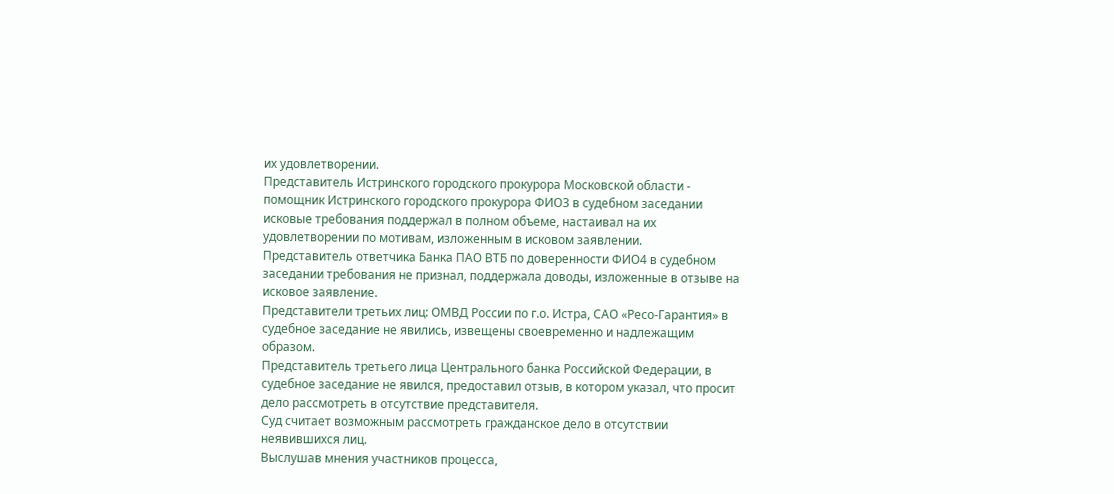их удовлетворении.
Представитель Истринского городского прокурора Московской области - помощник Истринского городского прокурора ФИО3 в судебном заседании исковые требования поддержал в полном объеме, настаивал на их удовлетворении по мотивам, изложенным в исковом заявлении.
Представитель ответчика Банка ПАО ВТБ по доверенности ФИО4 в судебном заседании требования не признал, поддержала доводы, изложенные в отзыве на исковое заявление.
Представители третьих лиц: ОМВД России по г.о. Истра, САО «Ресо-Гарантия» в судебное заседание не явились, извещены своевременно и надлежащим образом.
Представитель третьего лица Центрального банка Российской Федерации, в судебное заседание не явился, предоставил отзыв, в котором указал, что просит дело рассмотреть в отсутствие представителя.
Суд считает возможным рассмотреть гражданское дело в отсутствии неявившихся лиц.
Выслушав мнения участников процесса,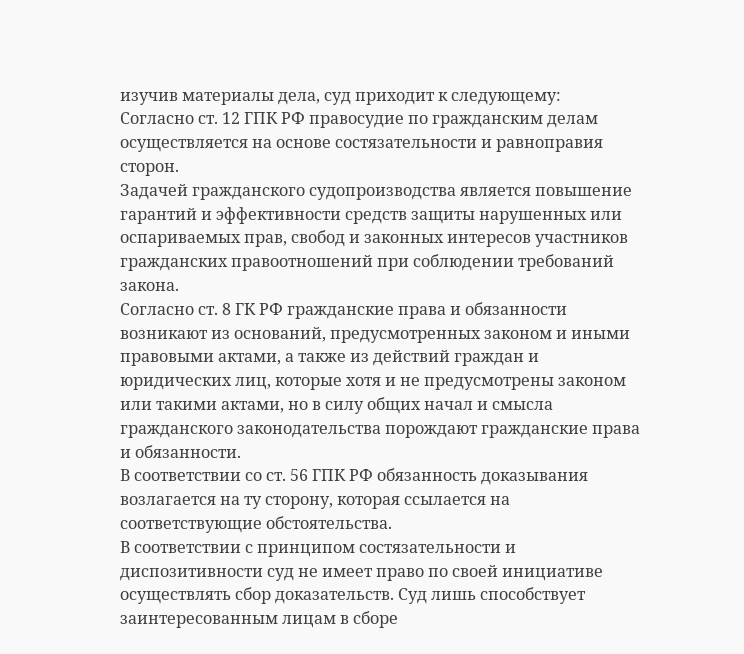изучив материалы дела, суд приходит к следующему:
Согласно ст. 12 ГПК РФ правосудие по гражданским делам осуществляется на основе состязательности и равноправия сторон.
Задачей гражданского судопроизводства является повышение гарантий и эффективности средств защиты нарушенных или оспариваемых прав, свобод и законных интересов участников гражданских правоотношений при соблюдении требований закона.
Согласно ст. 8 ГК РФ гражданские права и обязанности возникают из оснований, предусмотренных законом и иными правовыми актами, а также из действий граждан и юридических лиц, которые хотя и не предусмотрены законом или такими актами, но в силу общих начал и смысла гражданского законодательства порождают гражданские права и обязанности.
В соответствии со ст. 56 ГПК РФ обязанность доказывания возлагается на ту сторону, которая ссылается на соответствующие обстоятельства.
В соответствии с принципом состязательности и диспозитивности суд не имеет право по своей инициативе осуществлять сбор доказательств. Суд лишь способствует заинтересованным лицам в сборе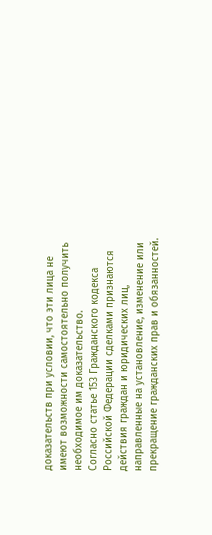доказательств при условии, что эти лица не имеют возможности самостоятельно получить необходимое им доказательство.
Согласно статье 153 Гражданского кодекса Российской Федерации сделками признаются действия граждан и юридических лиц, направленные на установление, изменение или прекращение гражданских прав и обязанностей.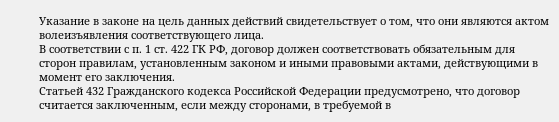Указание в законе на цель данных действий свидетельствует о том, что они являются актом волеизъявления соответствующего лица.
В соответствии с п. 1 ст. 422 ГК РФ, договор должен соответствовать обязательным для сторон правилам, установленным законом и иными правовыми актами, действующими в момент его заключения.
Статьей 432 Гражданского кодекса Российской Федерации предусмотрено, что договор считается заключенным, если между сторонами, в требуемой в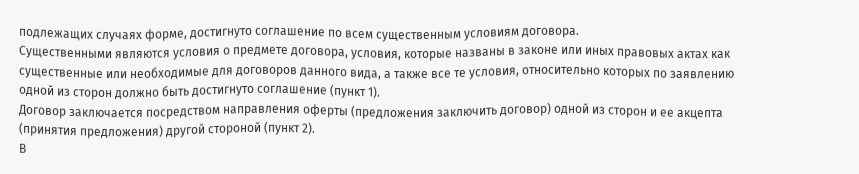подлежащих случаях форме, достигнуто соглашение по всем существенным условиям договора.
Существенными являются условия о предмете договора, условия, которые названы в законе или иных правовых актах как существенные или необходимые для договоров данного вида, а также все те условия, относительно которых по заявлению одной из сторон должно быть достигнуто соглашение (пункт 1).
Договор заключается посредством направления оферты (предложения заключить договор) одной из сторон и ее акцепта (принятия предложения) другой стороной (пункт 2).
В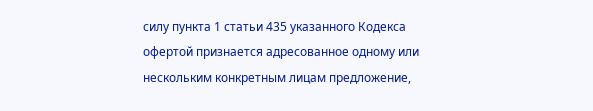силу пункта 1 статьи 435 указанного Кодекса офертой признается адресованное одному или нескольким конкретным лицам предложение,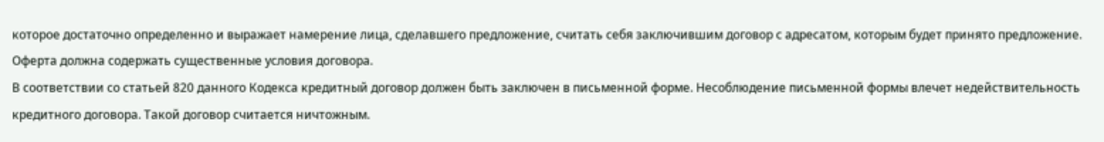которое достаточно определенно и выражает намерение лица, сделавшего предложение, считать себя заключившим договор с адресатом, которым будет принято предложение. Оферта должна содержать существенные условия договора.
В соответствии со статьей 820 данного Кодекса кредитный договор должен быть заключен в письменной форме. Несоблюдение письменной формы влечет недействительность кредитного договора. Такой договор считается ничтожным.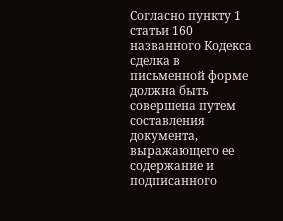Согласно пункту 1 статьи 160 названного Кодекса сделка в письменной форме должна быть совершена путем составления документа, выражающего ее содержание и подписанного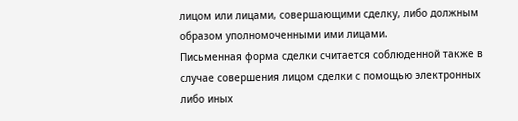лицом или лицами, совершающими сделку, либо должным образом уполномоченными ими лицами.
Письменная форма сделки считается соблюденной также в случае совершения лицом сделки с помощью электронных либо иных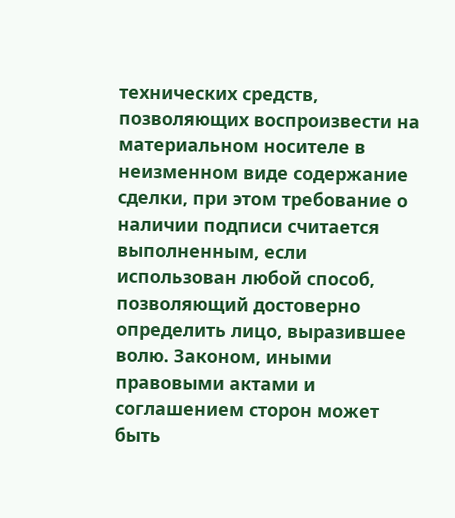технических средств, позволяющих воспроизвести на материальном носителе в неизменном виде содержание сделки, при этом требование о наличии подписи считается выполненным, если использован любой способ, позволяющий достоверно определить лицо, выразившее волю. Законом, иными правовыми актами и соглашением сторон может быть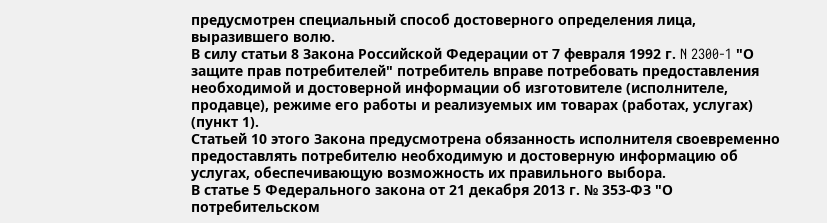предусмотрен специальный способ достоверного определения лица, выразившего волю.
В силу статьи 8 Закона Российской Федерации от 7 февраля 1992 г. N 2300-1 "О защите прав потребителей" потребитель вправе потребовать предоставления необходимой и достоверной информации об изготовителе (исполнителе, продавце), режиме его работы и реализуемых им товарах (работах, услугах) (пункт 1).
Статьей 10 этого Закона предусмотрена обязанность исполнителя своевременно предоставлять потребителю необходимую и достоверную информацию об услугах, обеспечивающую возможность их правильного выбора.
В статье 5 Федерального закона от 21 декабря 2013 г. № 353-ФЗ "О потребительском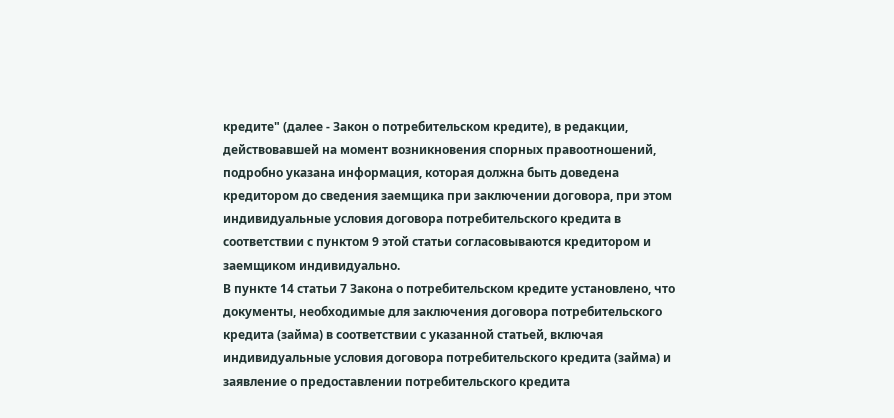кредите" (далее - Закон о потребительском кредите), в редакции, действовавшей на момент возникновения спорных правоотношений, подробно указана информация, которая должна быть доведена кредитором до сведения заемщика при заключении договора, при этом индивидуальные условия договора потребительского кредита в соответствии с пунктом 9 этой статьи согласовываются кредитором и заемщиком индивидуально.
В пункте 14 статьи 7 Закона о потребительском кредите установлено, что документы, необходимые для заключения договора потребительского кредита (займа) в соответствии с указанной статьей, включая индивидуальные условия договора потребительского кредита (займа) и заявление о предоставлении потребительского кредита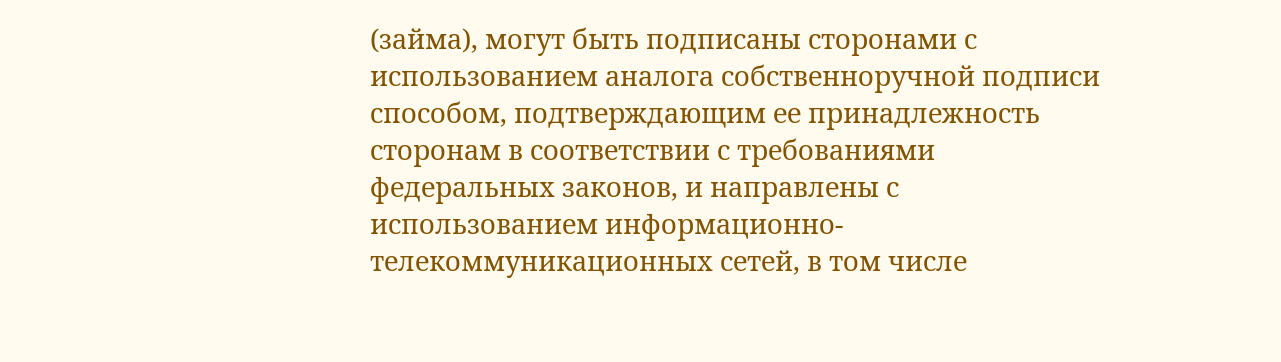(займа), могут быть подписаны сторонами с использованием аналога собственноручной подписи способом, подтверждающим ее принадлежность сторонам в соответствии с требованиями федеральных законов, и направлены с использованием информационно-телекоммуникационных сетей, в том числе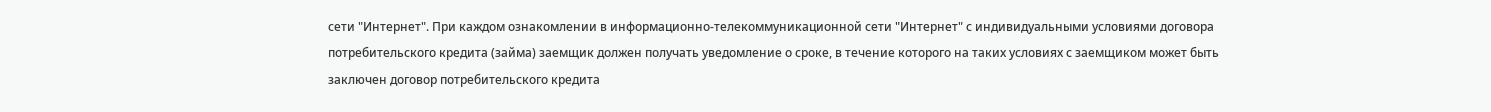сети "Интернет". При каждом ознакомлении в информационно-телекоммуникационной сети "Интернет" с индивидуальными условиями договора потребительского кредита (займа) заемщик должен получать уведомление о сроке, в течение которого на таких условиях с заемщиком может быть заключен договор потребительского кредита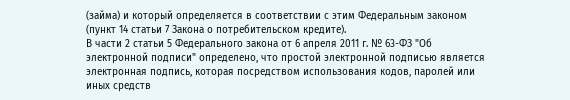(займа) и который определяется в соответствии с этим Федеральным законом (пункт 14 статьи 7 Закона о потребительском кредите).
В части 2 статьи 5 Федерального закона от 6 апреля 2011 г. № 63-ФЗ "Об электронной подписи" определено, что простой электронной подписью является электронная подпись, которая посредством использования кодов, паролей или иных средств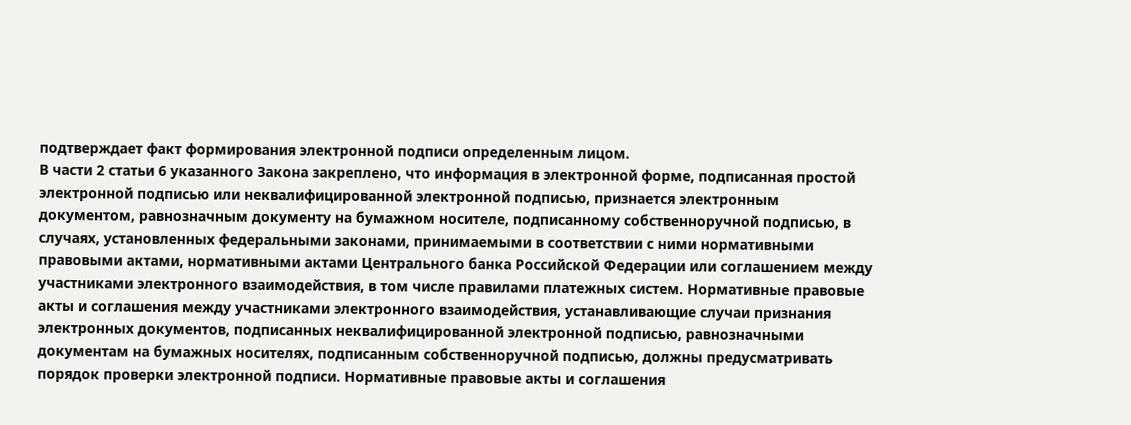подтверждает факт формирования электронной подписи определенным лицом.
В части 2 статьи 6 указанного Закона закреплено, что информация в электронной форме, подписанная простой электронной подписью или неквалифицированной электронной подписью, признается электронным документом, равнозначным документу на бумажном носителе, подписанному собственноручной подписью, в случаях, установленных федеральными законами, принимаемыми в соответствии с ними нормативными правовыми актами, нормативными актами Центрального банка Российской Федерации или соглашением между участниками электронного взаимодействия, в том числе правилами платежных систем. Нормативные правовые акты и соглашения между участниками электронного взаимодействия, устанавливающие случаи признания электронных документов, подписанных неквалифицированной электронной подписью, равнозначными документам на бумажных носителях, подписанным собственноручной подписью, должны предусматривать порядок проверки электронной подписи. Нормативные правовые акты и соглашения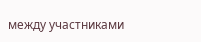между участниками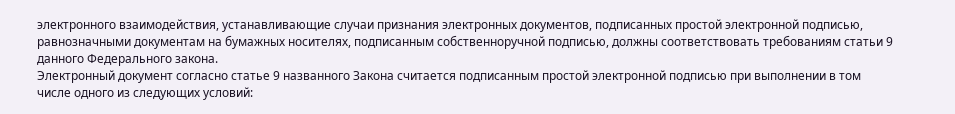электронного взаимодействия, устанавливающие случаи признания электронных документов, подписанных простой электронной подписью, равнозначными документам на бумажных носителях, подписанным собственноручной подписью, должны соответствовать требованиям статьи 9 данного Федерального закона.
Электронный документ согласно статье 9 названного Закона считается подписанным простой электронной подписью при выполнении в том числе одного из следующих условий: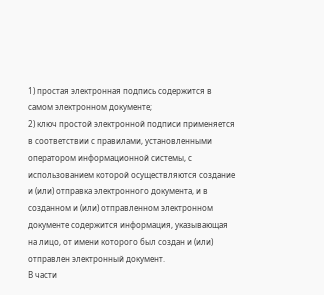1) простая электронная подпись содержится в самом электронном документе;
2) ключ простой электронной подписи применяется в соответствии с правилами, установленными оператором информационной системы, с использованием которой осуществляются создание и (или) отправка электронного документа, и в созданном и (или) отправленном электронном документе содержится информация, указывающая на лицо, от имени которого был создан и (или) отправлен электронный документ.
В части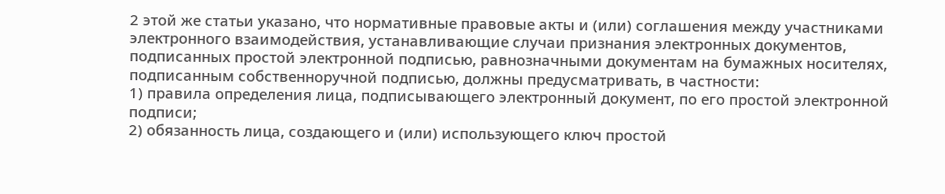2 этой же статьи указано, что нормативные правовые акты и (или) соглашения между участниками электронного взаимодействия, устанавливающие случаи признания электронных документов, подписанных простой электронной подписью, равнозначными документам на бумажных носителях, подписанным собственноручной подписью, должны предусматривать, в частности:
1) правила определения лица, подписывающего электронный документ, по его простой электронной подписи;
2) обязанность лица, создающего и (или) использующего ключ простой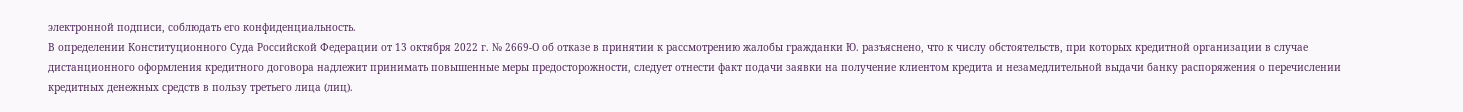электронной подписи, соблюдать его конфиденциальность.
В определении Конституционного Суда Российской Федерации от 13 октября 2022 г. № 2669-О об отказе в принятии к рассмотрению жалобы гражданки Ю. разъяснено, что к числу обстоятельств, при которых кредитной организации в случае дистанционного оформления кредитного договора надлежит принимать повышенные меры предосторожности, следует отнести факт подачи заявки на получение клиентом кредита и незамедлительной выдачи банку распоряжения о перечислении кредитных денежных средств в пользу третьего лица (лиц).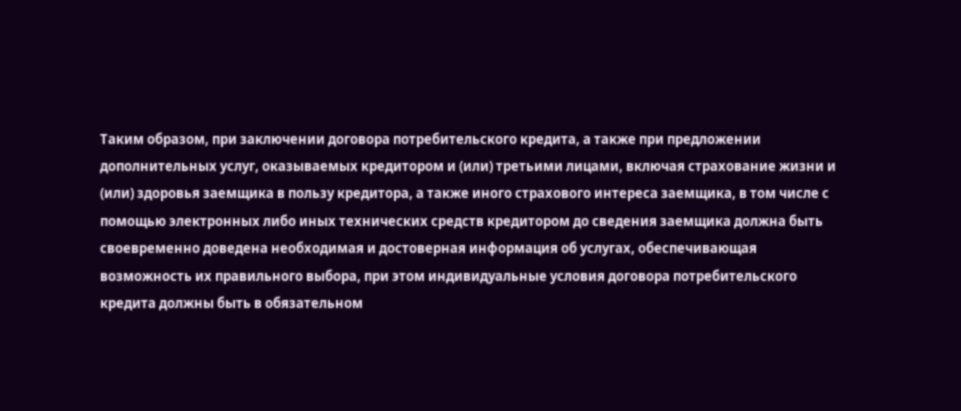Таким образом, при заключении договора потребительского кредита, а также при предложении дополнительных услуг, оказываемых кредитором и (или) третьими лицами, включая страхование жизни и (или) здоровья заемщика в пользу кредитора, а также иного страхового интереса заемщика, в том числе с помощью электронных либо иных технических средств кредитором до сведения заемщика должна быть своевременно доведена необходимая и достоверная информация об услугах, обеспечивающая возможность их правильного выбора, при этом индивидуальные условия договора потребительского кредита должны быть в обязательном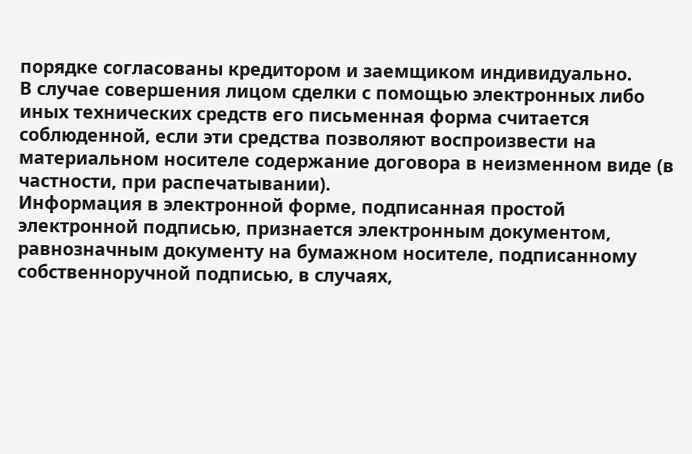порядке согласованы кредитором и заемщиком индивидуально.
В случае совершения лицом сделки с помощью электронных либо иных технических средств его письменная форма считается соблюденной, если эти средства позволяют воспроизвести на материальном носителе содержание договора в неизменном виде (в частности, при распечатывании).
Информация в электронной форме, подписанная простой электронной подписью, признается электронным документом, равнозначным документу на бумажном носителе, подписанному собственноручной подписью, в случаях,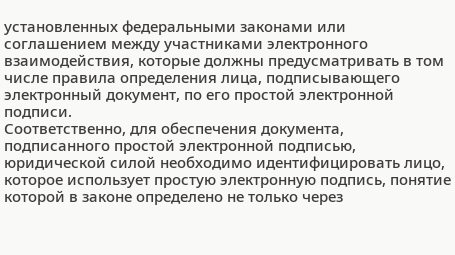установленных федеральными законами или соглашением между участниками электронного взаимодействия, которые должны предусматривать в том числе правила определения лица, подписывающего электронный документ, по его простой электронной подписи.
Соответственно, для обеспечения документа, подписанного простой электронной подписью, юридической силой необходимо идентифицировать лицо, которое использует простую электронную подпись, понятие которой в законе определено не только через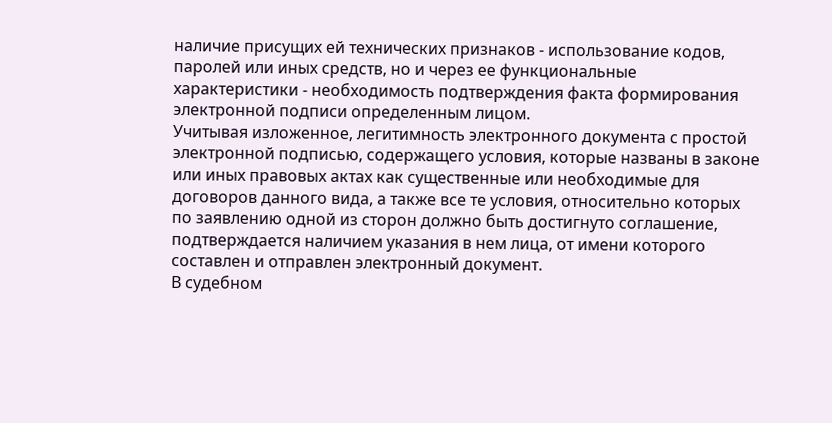наличие присущих ей технических признаков - использование кодов, паролей или иных средств, но и через ее функциональные характеристики - необходимость подтверждения факта формирования электронной подписи определенным лицом.
Учитывая изложенное, легитимность электронного документа с простой электронной подписью, содержащего условия, которые названы в законе или иных правовых актах как существенные или необходимые для договоров данного вида, а также все те условия, относительно которых по заявлению одной из сторон должно быть достигнуто соглашение, подтверждается наличием указания в нем лица, от имени которого составлен и отправлен электронный документ.
В судебном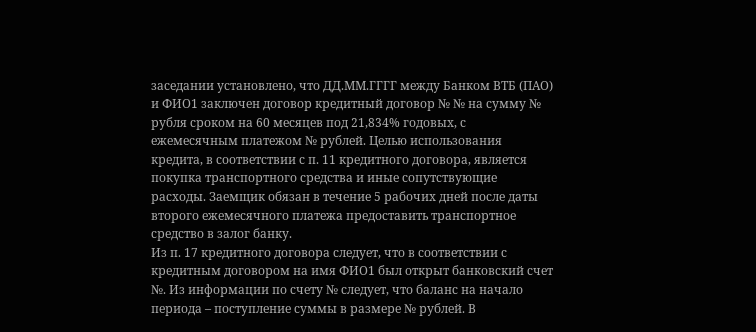заседании установлено, что ДД.ММ.ГГГГ между Банком ВТБ (ПАО) и ФИО1 заключен договор кредитный договор № № на сумму № рубля сроком на 60 месяцев под 21,834% годовых, с ежемесячным платежом № рублей. Целью использования кредита, в соответствии с п. 11 кредитного договора, является покупка транспортного средства и иные сопутствующие расходы. Заемщик обязан в течение 5 рабочих дней после даты второго ежемесячного платежа предоставить транспортное средство в залог банку.
Из п. 17 кредитного договора следует, что в соответствии с кредитным договором на имя ФИО1 был открыт банковский счет №. Из информации по счету № следует, что баланс на начало периода – поступление суммы в размере № рублей. В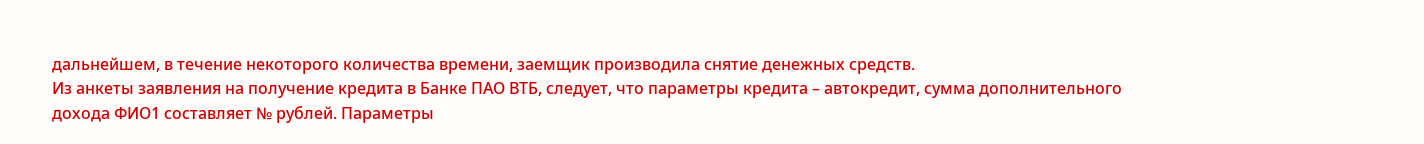дальнейшем, в течение некоторого количества времени, заемщик производила снятие денежных средств.
Из анкеты заявления на получение кредита в Банке ПАО ВТБ, следует, что параметры кредита – автокредит, сумма дополнительного дохода ФИО1 составляет № рублей. Параметры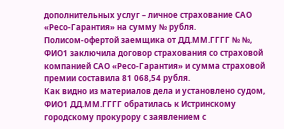дополнительных услуг – личное страхование САО «Ресо-Гарантия» на сумму № рубля.
Полисом-офертой заемщика от ДД.ММ.ГГГГ № №, ФИО1 заключила договор страхования со страховой компанией САО «Ресо-Гарантия» и сумма страховой премии составила 81 068,54 рубля.
Как видно из материалов дела и установлено судом, ФИО1 ДД.ММ.ГГГГ обратилась к Истринскому городскому прокурору с заявлением с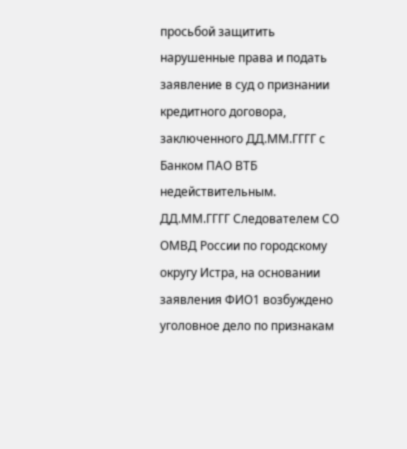просьбой защитить нарушенные права и подать заявление в суд о признании кредитного договора, заключенного ДД.ММ.ГГГГ с Банком ПАО ВТБ недействительным.
ДД.ММ.ГГГГ Следователем СО ОМВД России по городскому округу Истра, на основании заявления ФИО1 возбуждено уголовное дело по признакам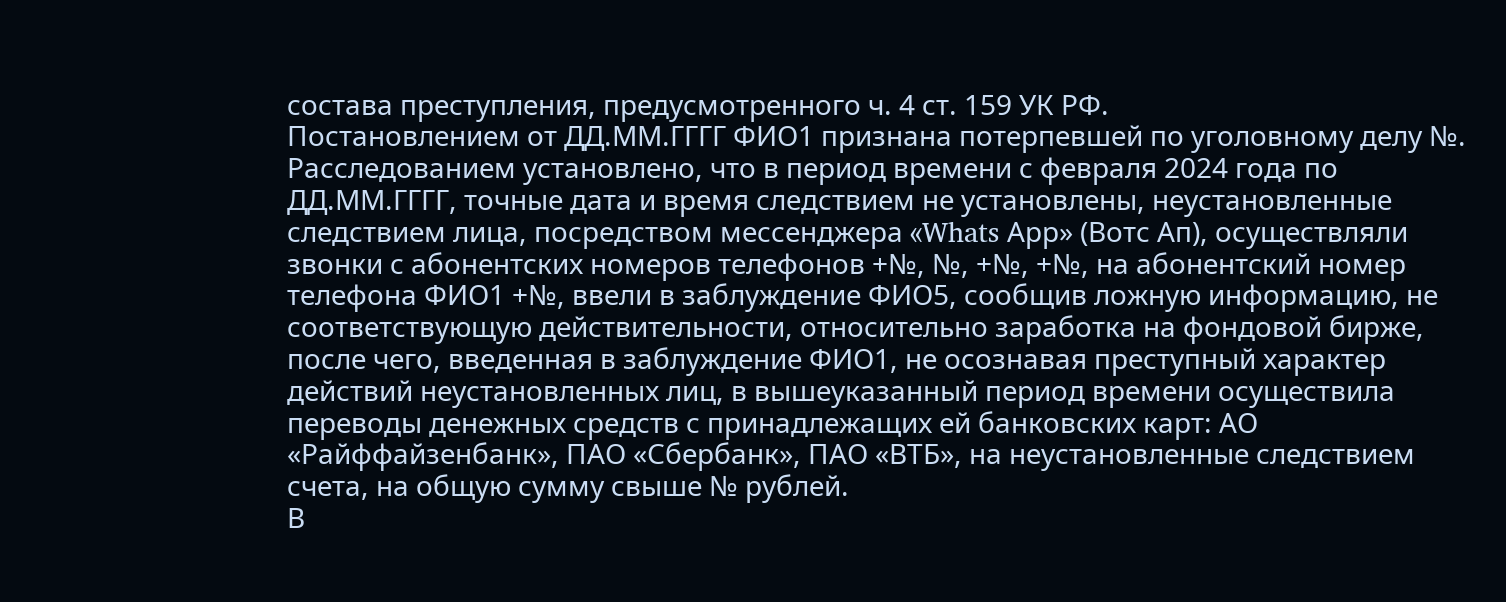состава преступления, предусмотренного ч. 4 ст. 159 УК РФ.
Постановлением от ДД.ММ.ГГГГ ФИО1 признана потерпевшей по уголовному делу №.
Расследованием установлено, что в период времени с февраля 2024 года по ДД.ММ.ГГГГ, точные дата и время следствием не установлены, неустановленные следствием лица, посредством мессенджера «Whats Арр» (Вотс Ап), осуществляли звонки с абонентских номеров телефонов +№, №, +№, +№, на абонентский номер телефона ФИО1 +№, ввели в заблуждение ФИО5, сообщив ложную информацию, не соответствующую действительности, относительно заработка на фондовой бирже, после чего, введенная в заблуждение ФИО1, не осознавая преступный характер действий неустановленных лиц, в вышеуказанный период времени осуществила переводы денежных средств с принадлежащих ей банковских карт: АО «Райффайзенбанк», ПАО «Сбербанк», ПАО «ВТБ», на неустановленные следствием счета, на общую сумму свыше № рублей.
В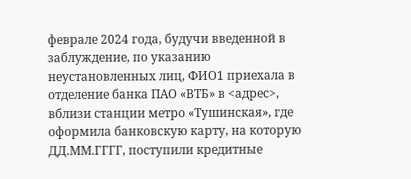феврале 2024 года, будучи введенной в заблуждение, по указанию неустановленных лиц, ФИО1 приехала в отделение банка ПАО «ВТБ» в <адрес>, вблизи станции метро «Тушинская», где оформила банковскую карту, на которую ДД.ММ.ГГГГ, поступили кредитные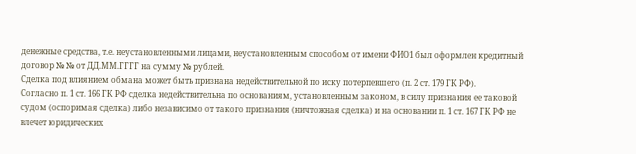денежные средства, т.е. неустановленными лицами, неустановленным способом от имени ФИО1 был оформлен кредитный договор № № от ДД.ММ.ГГГГ на сумму № рублей.
Сделка под влиянием обмана может быть признана недействительной по иску потерпевшего (п. 2 ст. 179 ГК РФ).
Согласно п. 1 ст. 166 ГК РФ сделка недействительна по основаниям, установленным законом, в силу признания ее таковой судом (оспоримая сделка) либо независимо от такого признания (ничтожная сделка) и на основании п. 1 ст. 167 ГК РФ не влечет юридических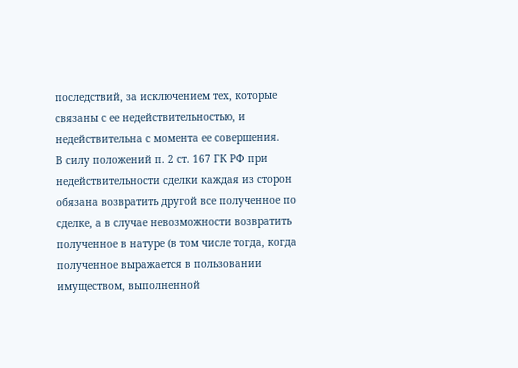последствий, за исключением тех, которые связаны с ее недействительностью, и недействительна с момента ее совершения.
В силу положений п. 2 ст. 167 ГК РФ при недействительности сделки каждая из сторон обязана возвратить другой все полученное по сделке, а в случае невозможности возвратить полученное в натуре (в том числе тогда, когда полученное выражается в пользовании имуществом, выполненной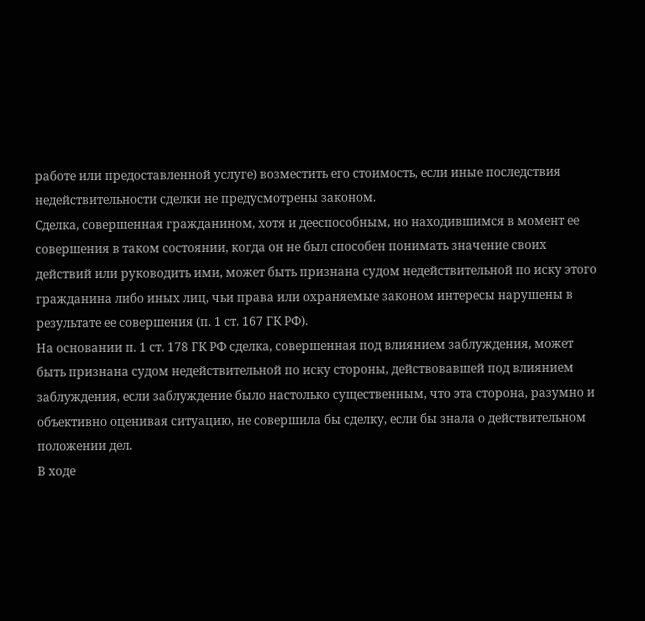работе или предоставленной услуге) возместить его стоимость, если иные последствия недействительности сделки не предусмотрены законом.
Сделка, совершенная гражданином, хотя и дееспособным, но находившимся в момент ее совершения в таком состоянии, когда он не был способен понимать значение своих действий или руководить ими, может быть признана судом недействительной по иску этого гражданина либо иных лиц, чьи права или охраняемые законом интересы нарушены в результате ее совершения (п. 1 ст. 167 ГК РФ).
На основании п. 1 ст. 178 ГК РФ сделка, совершенная под влиянием заблуждения, может быть признана судом недействительной по иску стороны, действовавшей под влиянием заблуждения, если заблуждение было настолько существенным, что эта сторона, разумно и объективно оценивая ситуацию, не совершила бы сделку, если бы знала о действительном положении дел.
В ходе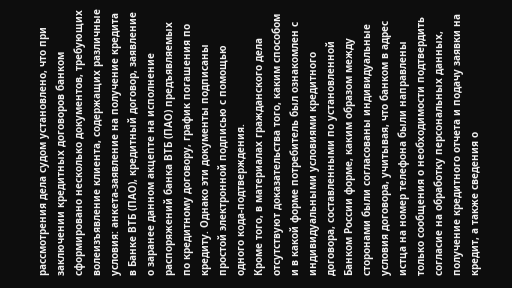рассмотрения дела судом установлено, что при заключении кредитных договоров банком сформировано несколько документов, требующих волеизъявление клиента, содержащих различные условия: анкета-заявление на получение кредита в Банке ВТБ (ПАО), кредитный договор, заявление о заранее данном акцепте на исполнение распоряжений банка ВТБ (ПАО) предъявляемых по кредитному договору, график погашения по кредиту. Однако эти документы подписаны простой электронной подписью с помощью одного кода-подтверждения.
Кроме того, в материалах гражданского дела отсутствуют доказательства того, каким способом и в какой форме потребитель был ознакомлен с индивидуальными условиями кредитного договора, составленными по установленной Банком России форме, каким образом между сторонами были согласованы индивидуальные условия договора, учитывая, что банком в адрес истца на номер телефона были направлены только сообщения о необходимости подтвердить согласие на обработку персональных данных, получение кредитного отчета и подачу заявки на кредит, а также сведения о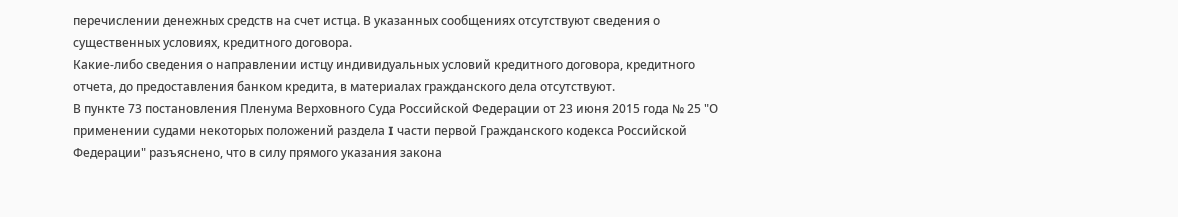перечислении денежных средств на счет истца. В указанных сообщениях отсутствуют сведения о существенных условиях, кредитного договора.
Какие-либо сведения о направлении истцу индивидуальных условий кредитного договора, кредитного отчета, до предоставления банком кредита, в материалах гражданского дела отсутствуют.
В пункте 73 постановления Пленума Верховного Суда Российской Федерации от 23 июня 2015 года № 25 "О применении судами некоторых положений раздела I части первой Гражданского кодекса Российской Федерации" разъяснено, что в силу прямого указания закона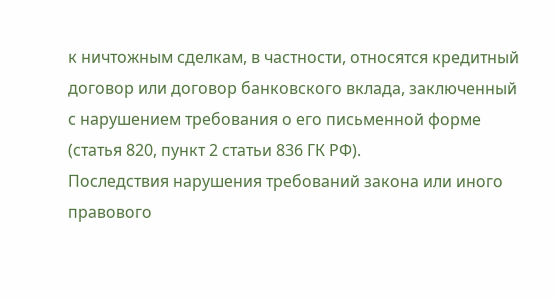к ничтожным сделкам, в частности, относятся кредитный договор или договор банковского вклада, заключенный с нарушением требования о его письменной форме (статья 820, пункт 2 статьи 836 ГК РФ).
Последствия нарушения требований закона или иного правового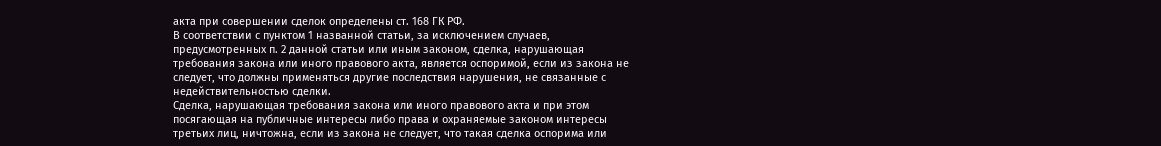акта при совершении сделок определены ст. 168 ГК РФ.
В соответствии с пунктом 1 названной статьи, за исключением случаев, предусмотренных п. 2 данной статьи или иным законом, сделка, нарушающая требования закона или иного правового акта, является оспоримой, если из закона не следует, что должны применяться другие последствия нарушения, не связанные с недействительностью сделки.
Сделка, нарушающая требования закона или иного правового акта и при этом посягающая на публичные интересы либо права и охраняемые законом интересы третьих лиц, ничтожна, если из закона не следует, что такая сделка оспорима или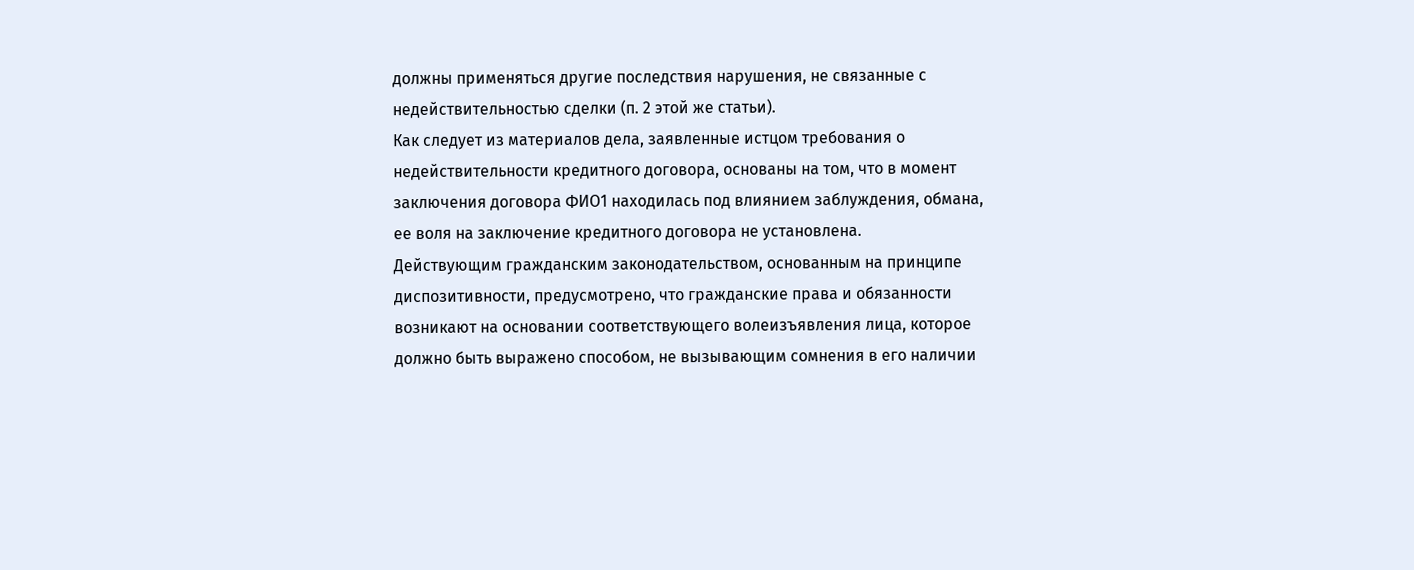должны применяться другие последствия нарушения, не связанные с недействительностью сделки (п. 2 этой же статьи).
Как следует из материалов дела, заявленные истцом требования о недействительности кредитного договора, основаны на том, что в момент заключения договора ФИО1 находилась под влиянием заблуждения, обмана, ее воля на заключение кредитного договора не установлена.
Действующим гражданским законодательством, основанным на принципе диспозитивности, предусмотрено, что гражданские права и обязанности возникают на основании соответствующего волеизъявления лица, которое должно быть выражено способом, не вызывающим сомнения в его наличии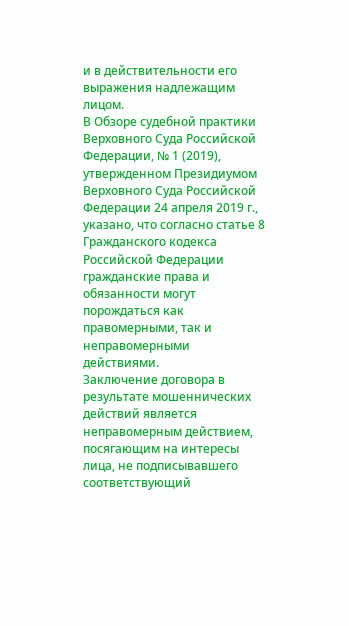и в действительности его выражения надлежащим лицом.
В Обзоре судебной практики Верховного Суда Российской Федерации, № 1 (2019), утвержденном Президиумом Верховного Суда Российской Федерации 24 апреля 2019 г., указано, что согласно статье 8 Гражданского кодекса Российской Федерации гражданские права и обязанности могут порождаться как правомерными, так и неправомерными действиями.
Заключение договора в результате мошеннических действий является неправомерным действием, посягающим на интересы лица, не подписывавшего соответствующий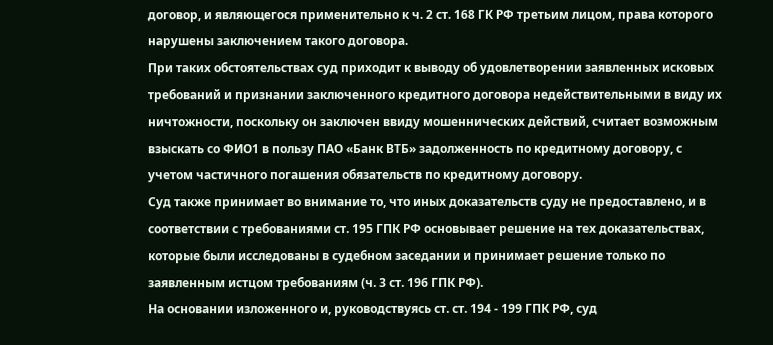договор, и являющегося применительно к ч. 2 ст. 168 ГК РФ третьим лицом, права которого нарушены заключением такого договора.
При таких обстоятельствах суд приходит к выводу об удовлетворении заявленных исковых требований и признании заключенного кредитного договора недействительными в виду их ничтожности, поскольку он заключен ввиду мошеннических действий, считает возможным взыскать со ФИО1 в пользу ПАО «Банк ВТБ» задолженность по кредитному договору, с учетом частичного погашения обязательств по кредитному договору.
Суд также принимает во внимание то, что иных доказательств суду не предоставлено, и в соответствии с требованиями ст. 195 ГПК РФ основывает решение на тех доказательствах, которые были исследованы в судебном заседании и принимает решение только по заявленным истцом требованиям (ч. 3 ст. 196 ГПК РФ).
На основании изложенного и, руководствуясь ст. ст. 194 - 199 ГПК РФ, суд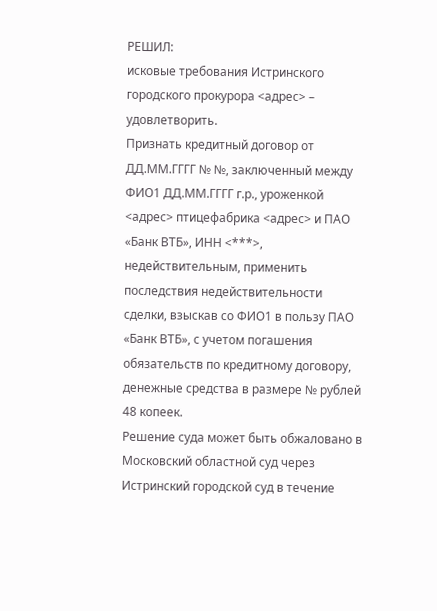РЕШИЛ:
исковые требования Истринского городского прокурора <адрес> – удовлетворить.
Признать кредитный договор от ДД.ММ.ГГГГ № №, заключенный между ФИО1 ДД.ММ.ГГГГ г.р., уроженкой <адрес> птицефабрика <адрес> и ПАО «Банк ВТБ», ИНН <***>, недействительным, применить последствия недействительности сделки, взыскав со ФИО1 в пользу ПАО «Банк ВТБ», с учетом погашения обязательств по кредитному договору, денежные средства в размере № рублей 48 копеек.
Решение суда может быть обжаловано в Московский областной суд через Истринский городской суд в течение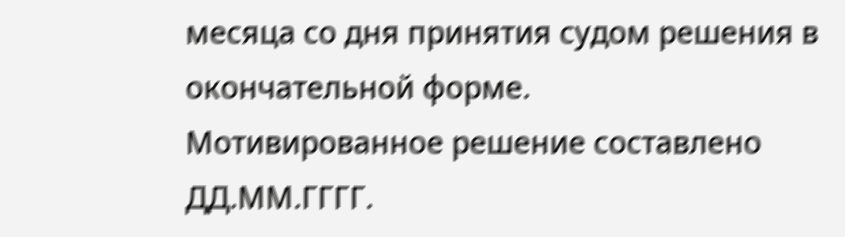месяца со дня принятия судом решения в окончательной форме.
Мотивированное решение составлено ДД.ММ.ГГГГ.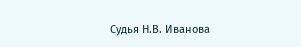Судья Н.В. Иванова